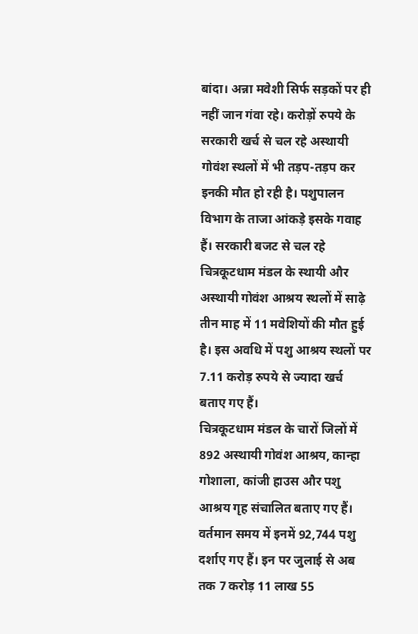बांदा। अन्ना मवेशी सिर्फ सड़कों पर ही नहीं जान गंवा रहे। करोड़ों रुपये के सरकारी खर्च से चल रहे अस्थायी गोवंश स्थलों में भी तड़प-तड़प कर इनकी मौत हो रही है। पशुपालन विभाग के ताजा आंकड़े इसके गवाह हैं। सरकारी बजट से चल रहे चित्रकूटधाम मंडल के स्थायी और अस्थायी गोवंश आश्रय स्थलों में साढ़े तीन माह में 11 मवेशियों की मौत हुई है। इस अवधि में पशु आश्रय स्थलों पर 7.11 करोड़ रुपये से ज्यादा खर्च बताए गए हैं।
चित्रकूटधाम मंडल के चारों जिलों में 892 अस्थायी गोवंश आश्रय, कान्हा गोशाला, कांजी हाउस और पशु आश्रय गृह संचालित बताए गए हैं। वर्तमान समय में इनमें 92,744 पशु दर्शाए गए हैं। इन पर जुलाई से अब तक 7 करोड़ 11 लाख 55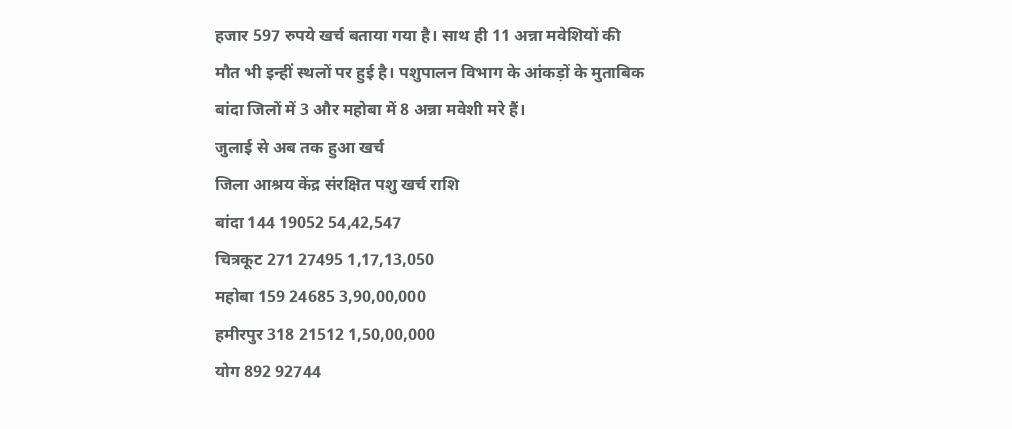हजार 597 रुपये खर्च बताया गया है। साथ ही 11 अन्ना मवेशियों की मौत भी इन्हीं स्थलों पर हुई है। पशुपालन विभाग के आंकड़ों के मुताबिक बांदा जिलों में 3 और महोबा में 8 अन्ना मवेशी मरे हैं।
जुलाई से अब तक हुआ खर्च
जिला आश्रय केंद्र संरक्षित पशु खर्च राशि
बांदा 144 19052 54,42,547
चित्रकूट 271 27495 1,17,13,050
महोबा 159 24685 3,90,00,000
हमीरपुर 318 21512 1,50,00,000
योग 892 92744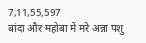7,11,55,597
बांदा और महोबा में मरे अन्ना पशु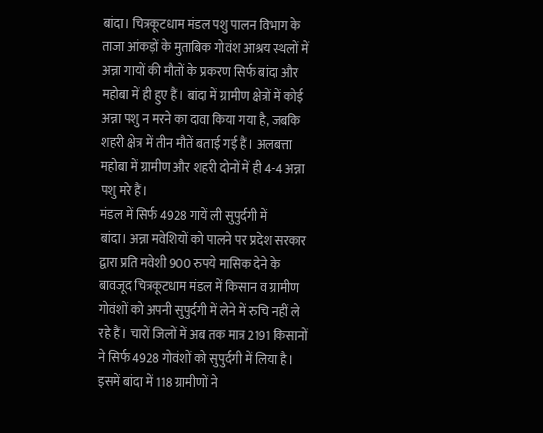बांदा। चित्रकूटधाम मंडल पशु पालन विभाग के ताजा आंकड़ों के मुताबिक गोवंश आश्रय स्थलों में अन्ना गायों की मौतों के प्रकरण सिर्फ बांदा और महोबा में ही हुए हैं। बांदा में ग्रामीण क्षेत्रों में कोई अन्ना पशु न मरने का दावा किया गया है, जबकि शहरी क्षेत्र में तीन मौतें बताई गई हैं। अलबत्ता महोबा में ग्रामीण और शहरी दोनों में ही 4-4 अन्ना पशु मरे हैं।
मंडल में सिर्फ 4928 गायें ली सुपुर्दगी में
बांदा। अन्ना मवेशियों को पालने पर प्रदेश सरकार द्वारा प्रति मवेशी 900 रुपये मासिक देने के बावजूद चित्रकूटधाम मंडल में किसान व ग्रामीण गोवंशों को अपनी सुपुर्दगी में लेने में रुचि नहीं ले रहे हैं। चारों जिलों में अब तक मात्र 2191 किसानों ने सिर्फ 4928 गोवंशों को सुपुर्दगी में लिया है। इसमें बांदा में 118 ग्रामीणों ने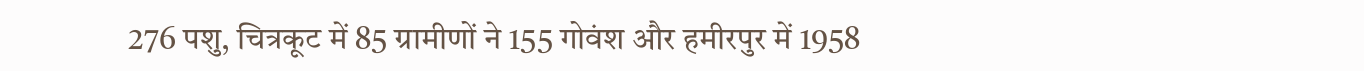276 पशु, चित्रकूट में 85 ग्रामीणों ने 155 गोवंश और हमीरपुर में 1958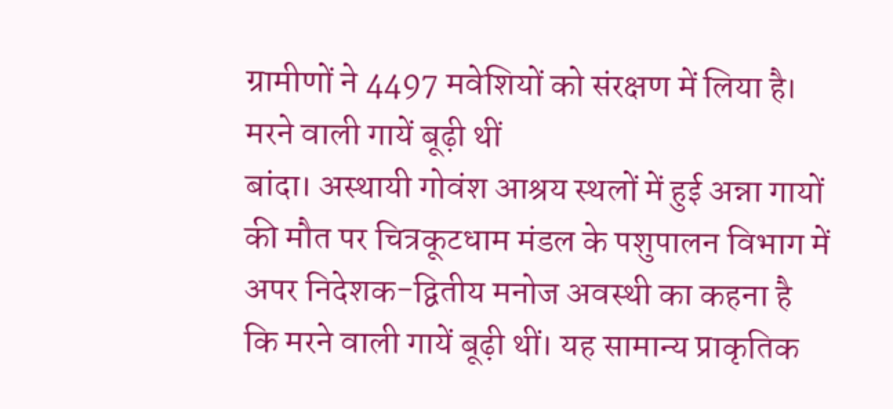ग्रामीणों ने 4497 मवेशियों को संरक्षण में लिया है।
मरने वाली गायें बूढ़ी थीं
बांदा। अस्थायी गोवंश आश्रय स्थलों में हुई अन्ना गायों की मौत पर चित्रकूटधाम मंडल के पशुपालन विभाग में अपर निदेशक-द्वितीय मनोज अवस्थी का कहना है कि मरने वाली गायें बूढ़ी थीं। यह सामान्य प्राकृतिक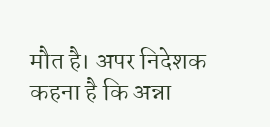मौत है। अपर निदेशक कहना है कि अन्ना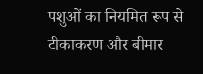पशुओं का नियमित रूप से टीकाकरण और बीमार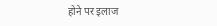होने पर इलाज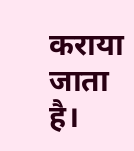कराया जाता है।